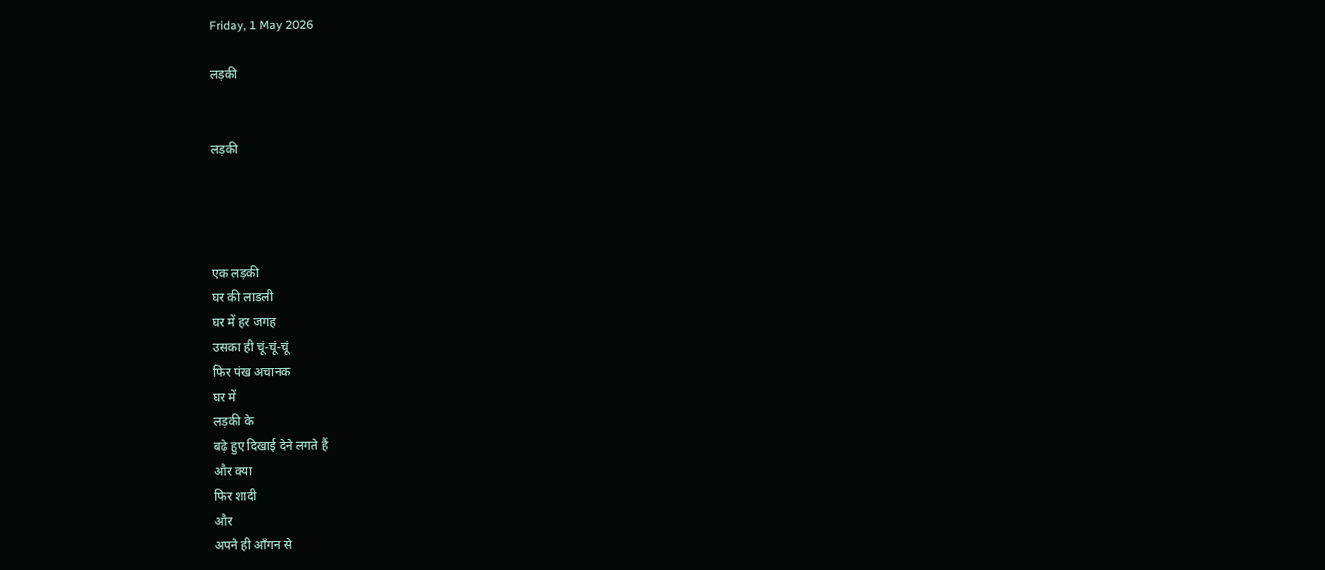Friday, 1 May 2026

लड़की


लड़की




एक लड़की
घर की लाडली
घर में हर जगह
उसका ही चूं-चूं-चूं
फिर पंख अचानक
घर में
लड़की के
बढ़े हुए दिखाई देने लगते हैं
और क्या
फिर शादी
और
अपने ही आँगन से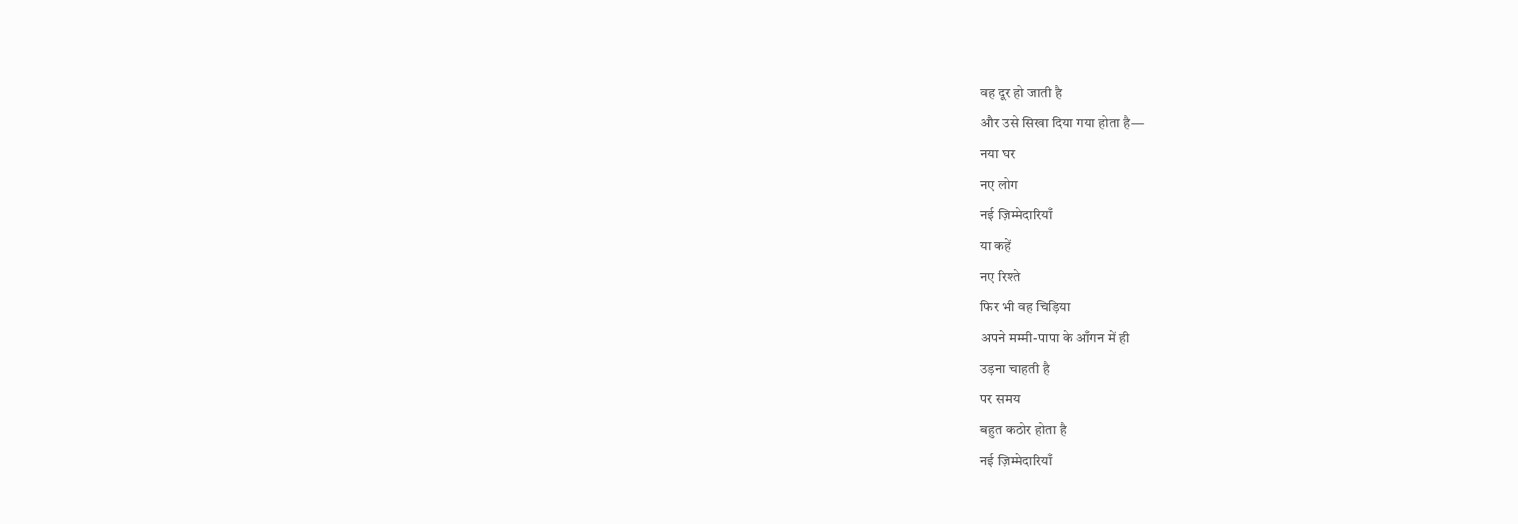वह दूर हो जाती है
और उसे सिखा दिया गया होता है—
नया घर
नए लोग
नई ज़िम्मेदारियाँ
या कहें
नए रिश्ते
फिर भी वह चिड़िया
अपने मम्मी-पापा के आँगन में ही
उड़ना चाहती है
पर समय
बहुत कठोर होता है
नई ज़िम्मेदारियाँ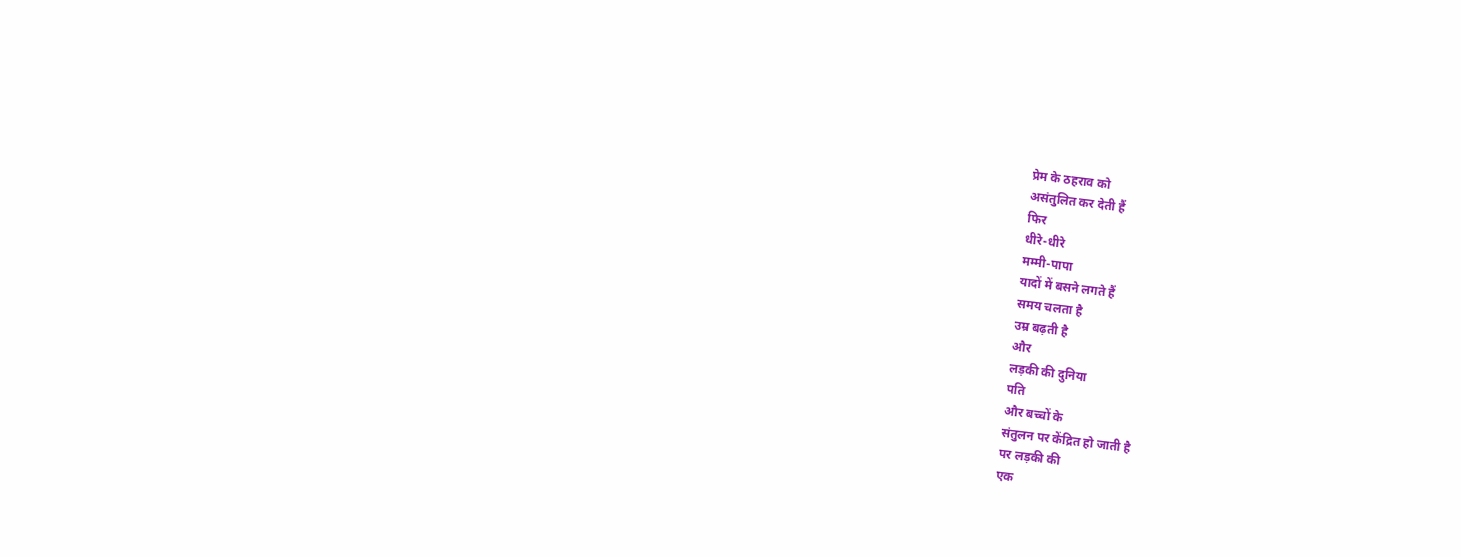प्रेम के ठहराव को
असंतुलित कर देती हैं
फिर
धीरे-धीरे
मम्मी-पापा
यादों में बसने लगते हैं
समय चलता है
उम्र बढ़ती है
और
लड़की की दुनिया
पति
और बच्चों के
संतुलन पर केंद्रित हो जाती है
पर लड़की की
एक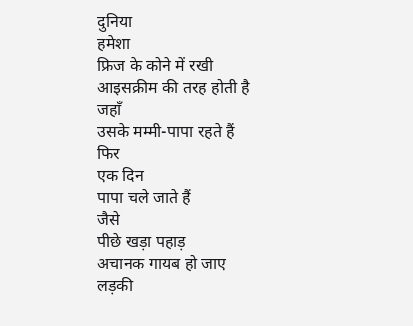दुनिया
हमेशा
फ्रिज के कोने में रखी
आइसक्रीम की तरह होती है
जहाँ
उसके मम्मी-पापा रहते हैं
फिर
एक दिन
पापा चले जाते हैं
जैसे
पीछे खड़ा पहाड़
अचानक गायब हो जाए
लड़की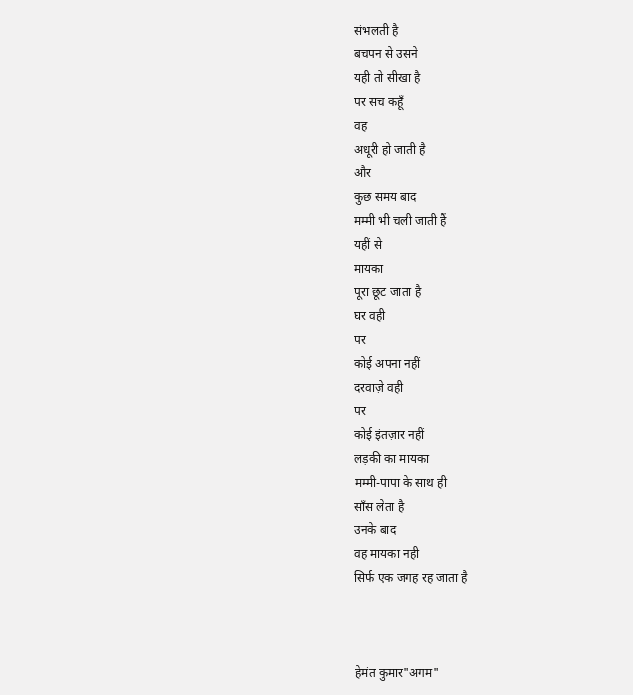संभलती है
बचपन से उसने
यही तो सीखा है
पर सच कहूँ
वह
अधूरी हो जाती है
और
कुछ समय बाद
मम्मी भी चली जाती हैं
यहीं से
मायका
पूरा छूट जाता है
घर वही
पर
कोई अपना नहीं
दरवाज़े वही
पर
कोई इंतज़ार नहीं
लड़की का मायका
मम्मी-पापा के साथ ही
साँस लेता है
उनके बाद
वह मायका नही
सिर्फ एक जगह रह जाता है



हेमंत कुमार"अगम"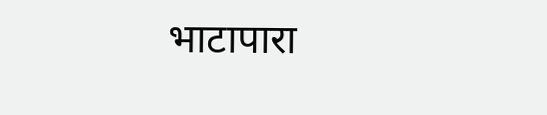भाटापारा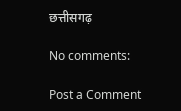छत्तीसगढ़

No comments:

Post a Comment